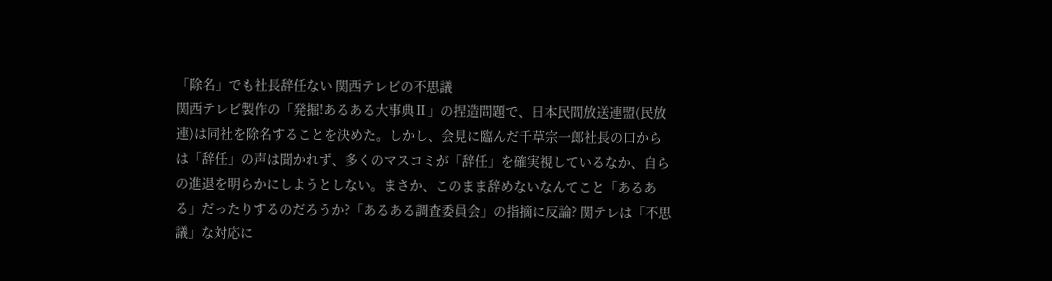「除名」でも社長辞任ない 関西テレビの不思議
関西テレビ製作の「発掘!あるある大事典Ⅱ」の捏造問題で、日本民間放送連盟(民放連)は同社を除名することを決めた。しかし、会見に臨んだ千草宗一郎社長の口からは「辞任」の声は聞かれず、多くのマスコミが「辞任」を確実視しているなか、自らの進退を明らかにしようとしない。まさか、このまま辞めないなんてこと「あるある」だったりするのだろうか?「あるある調査委員会」の指摘に反論? 関テレは「不思議」な対応に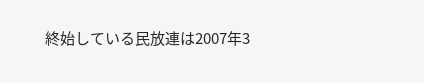終始している民放連は2007年3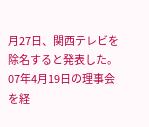月27日、関西テレビを除名すると発表した。07年4月19日の理事会を経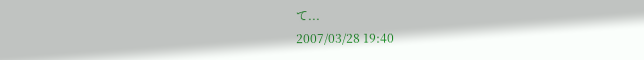て...
2007/03/28 19:40